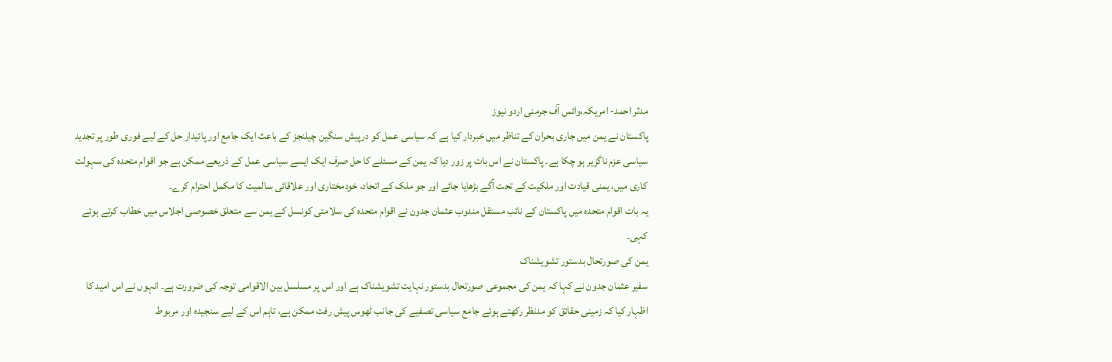مدثر احمد- امریکہ،وائس آف جرمنی اردو نیوز
پاکستان نے یمن میں جاری بحران کے تناظر میں خبردار کیا ہے کہ سیاسی عمل کو درپیش سنگین چیلنجز کے باعث ایک جامع اور پائیدار حل کے لیے فوری طور پر تجدید سیاسی عزم ناگزیر ہو چکا ہے۔ پاکستان نے اس بات پر زور دیا کہ یمن کے مسئلے کا حل صرف ایک ایسے سیاسی عمل کے ذریعے ممکن ہے جو اقوام متحدہ کی سہولت کاری میں، یمنی قیادت اور ملکیت کے تحت آگے بڑھایا جائے اور جو ملک کے اتحاد، خودمختاری اور علاقائی سالمیت کا مکمل احترام کرے۔
یہ بات اقوام متحدہ میں پاکستان کے نائب مستقل مندوب عثمان جدون نے اقوام متحدہ کی سلامتی کونسل کے یمن سے متعلق خصوصی اجلاس میں خطاب کرتے ہوئے کہی۔
یمن کی صورتحال بدستور تشویشناک
سفیر عثمان جدون نے کہا کہ یمن کی مجموعی صورتحال بدستور نہایت تشویشناک ہے اور اس پر مسلسل بین الاقوامی توجہ کی ضرورت ہے۔ انہوں نے اس امید کا اظہار کیا کہ زمینی حقائق کو مدنظر رکھتے ہوئے جامع سیاسی تصفیے کی جانب ٹھوس پیش رفت ممکن ہے، تاہم اس کے لیے سنجیدہ اور مربوط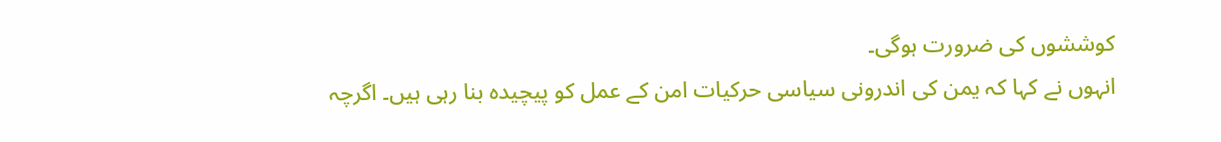کوششوں کی ضرورت ہوگی۔
انہوں نے کہا کہ یمن کی اندرونی سیاسی حرکیات امن کے عمل کو پیچیدہ بنا رہی ہیں۔ اگرچہ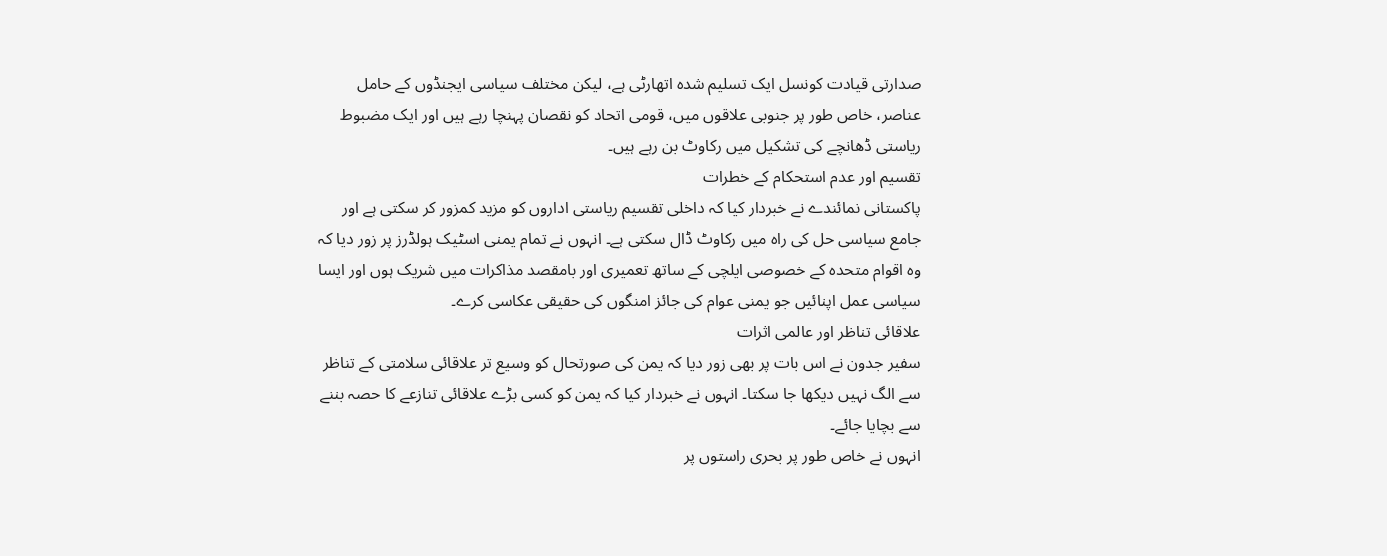صدارتی قیادت کونسل ایک تسلیم شدہ اتھارٹی ہے، لیکن مختلف سیاسی ایجنڈوں کے حامل عناصر، خاص طور پر جنوبی علاقوں میں، قومی اتحاد کو نقصان پہنچا رہے ہیں اور ایک مضبوط ریاستی ڈھانچے کی تشکیل میں رکاوٹ بن رہے ہیں۔
تقسیم اور عدم استحکام کے خطرات
پاکستانی نمائندے نے خبردار کیا کہ داخلی تقسیم ریاستی اداروں کو مزید کمزور کر سکتی ہے اور جامع سیاسی حل کی راہ میں رکاوٹ ڈال سکتی ہے۔ انہوں نے تمام یمنی اسٹیک ہولڈرز پر زور دیا کہ وہ اقوام متحدہ کے خصوصی ایلچی کے ساتھ تعمیری اور بامقصد مذاکرات میں شریک ہوں اور ایسا سیاسی عمل اپنائیں جو یمنی عوام کی جائز امنگوں کی حقیقی عکاسی کرے۔
علاقائی تناظر اور عالمی اثرات
سفیر جدون نے اس بات پر بھی زور دیا کہ یمن کی صورتحال کو وسیع تر علاقائی سلامتی کے تناظر سے الگ نہیں دیکھا جا سکتا۔ انہوں نے خبردار کیا کہ یمن کو کسی بڑے علاقائی تنازعے کا حصہ بننے سے بچایا جائے۔
انہوں نے خاص طور پر بحری راستوں پر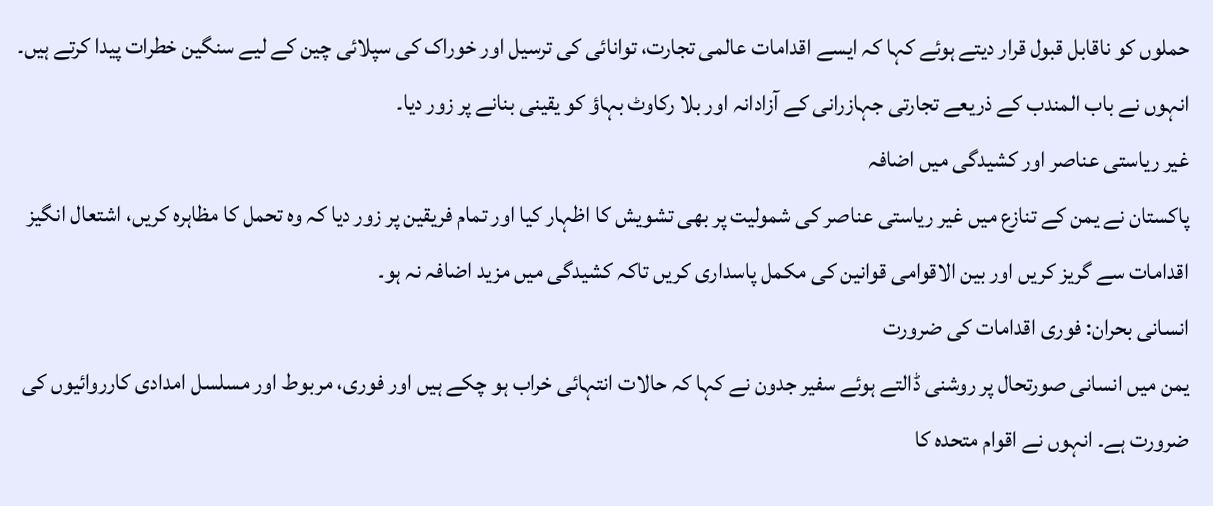حملوں کو ناقابل قبول قرار دیتے ہوئے کہا کہ ایسے اقدامات عالمی تجارت، توانائی کی ترسیل اور خوراک کی سپلائی چین کے لیے سنگین خطرات پیدا کرتے ہیں۔ انہوں نے باب المندب کے ذریعے تجارتی جہازرانی کے آزادانہ اور بلا رکاوٹ بہاؤ کو یقینی بنانے پر زور دیا۔
غیر ریاستی عناصر اور کشیدگی میں اضافہ
پاکستان نے یمن کے تنازع میں غیر ریاستی عناصر کی شمولیت پر بھی تشویش کا اظہار کیا اور تمام فریقین پر زور دیا کہ وہ تحمل کا مظاہرہ کریں، اشتعال انگیز اقدامات سے گریز کریں اور بین الاقوامی قوانین کی مکمل پاسداری کریں تاکہ کشیدگی میں مزید اضافہ نہ ہو۔
انسانی بحران: فوری اقدامات کی ضرورت
یمن میں انسانی صورتحال پر روشنی ڈالتے ہوئے سفیر جدون نے کہا کہ حالات انتہائی خراب ہو چکے ہیں اور فوری، مربوط اور مسلسل امدادی کارروائیوں کی ضرورت ہے۔ انہوں نے اقوام متحدہ کا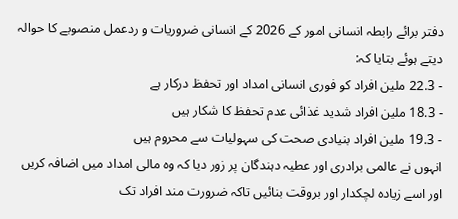دفتر برائے رابطہ انسانی امور کے 2026 کے انسانی ضروریات و ردعمل منصوبے کا حوالہ دیتے ہوئے بتایا کہ:
- 22.3 ملین افراد کو فوری انسانی امداد اور تحفظ درکار ہے
- 18.3 ملین افراد شدید غذائی عدم تحفظ کا شکار ہیں
- 19.3 ملین افراد بنیادی صحت کی سہولیات سے محروم ہیں
انہوں نے عالمی برادری اور عطیہ دہندگان پر زور دیا کہ وہ مالی امداد میں اضافہ کریں اور اسے زیادہ لچکدار اور بروقت بنائیں تاکہ ضرورت مند افراد تک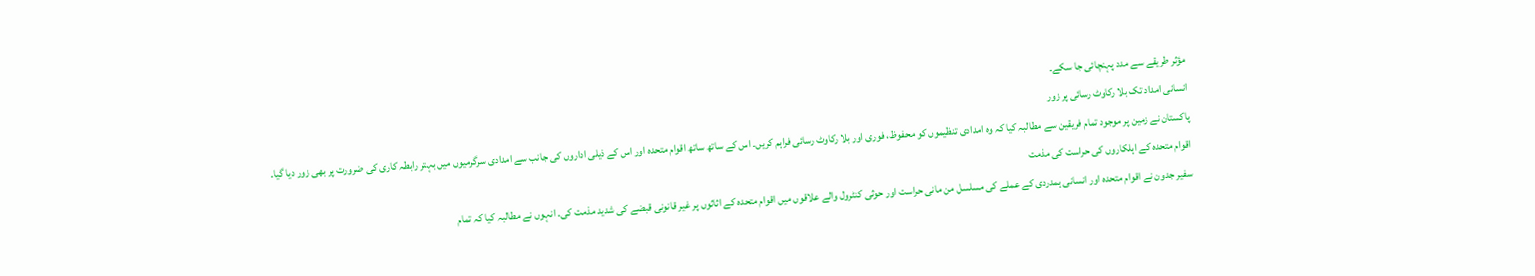مؤثر طریقے سے مدد پہنچائی جا سکے۔
انسانی امداد تک بلا رکاوٹ رسائی پر زور
پاکستان نے زمین پر موجود تمام فریقین سے مطالبہ کیا کہ وہ امدادی تنظیموں کو محفوظ، فوری اور بلا رکاوٹ رسائی فراہم کریں۔ اس کے ساتھ ساتھ اقوام متحدہ اور اس کے ذیلی اداروں کی جانب سے امدادی سرگرمیوں میں بہتر رابطہ کاری کی ضرورت پر بھی زور دیا گیا۔
اقوام متحدہ کے اہلکاروں کی حراست کی مذمت
سفیر جدون نے اقوام متحدہ اور انسانی ہمدردی کے عملے کی مسلسل من مانی حراست اور حوثی کنٹرول والے علاقوں میں اقوام متحدہ کے اثاثوں پر غیر قانونی قبضے کی شدید مذمت کی۔ انہوں نے مطالبہ کیا کہ تمام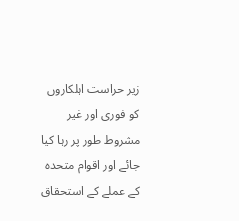زیر حراست اہلکاروں کو فوری اور غیر مشروط طور پر رہا کیا جائے اور اقوام متحدہ کے عملے کے استحقاق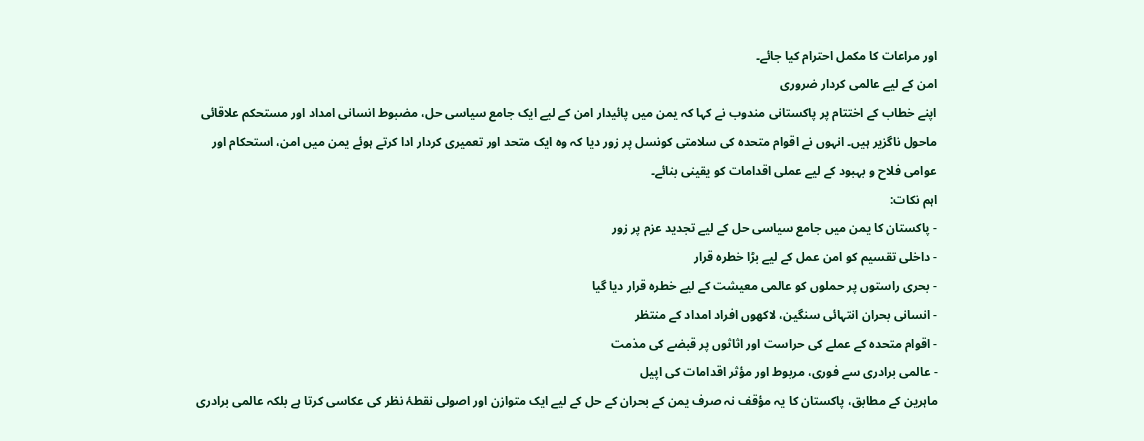اور مراعات کا مکمل احترام کیا جائے۔
امن کے لیے عالمی کردار ضروری
اپنے خطاب کے اختتام پر پاکستانی مندوب نے کہا کہ یمن میں پائیدار امن کے لیے ایک جامع سیاسی حل، مضبوط انسانی امداد اور مستحکم علاقائی ماحول ناگزیر ہیں۔ انہوں نے اقوام متحدہ کی سلامتی کونسل پر زور دیا کہ وہ ایک متحد اور تعمیری کردار ادا کرتے ہوئے یمن میں امن، استحکام اور عوامی فلاح و بہبود کے لیے عملی اقدامات کو یقینی بنائے۔
اہم نکات:
- پاکستان کا یمن میں جامع سیاسی حل کے لیے تجدید عزم پر زور
- داخلی تقسیم کو امن عمل کے لیے بڑا خطرہ قرار
- بحری راستوں پر حملوں کو عالمی معیشت کے لیے خطرہ قرار دیا گیا
- انسانی بحران انتہائی سنگین، لاکھوں افراد امداد کے منتظر
- اقوام متحدہ کے عملے کی حراست اور اثاثوں پر قبضے کی مذمت
- عالمی برادری سے فوری، مربوط اور مؤثر اقدامات کی اپیل
ماہرین کے مطابق، پاکستان کا یہ مؤقف نہ صرف یمن کے بحران کے حل کے لیے ایک متوازن اور اصولی نقطۂ نظر کی عکاسی کرتا ہے بلکہ عالمی برادری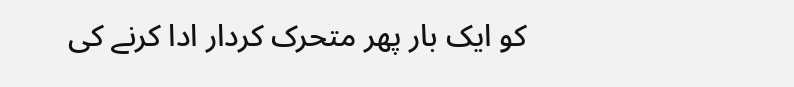کو ایک بار پھر متحرک کردار ادا کرنے کی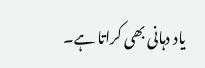یاد دہانی بھی کراتا ہے۔